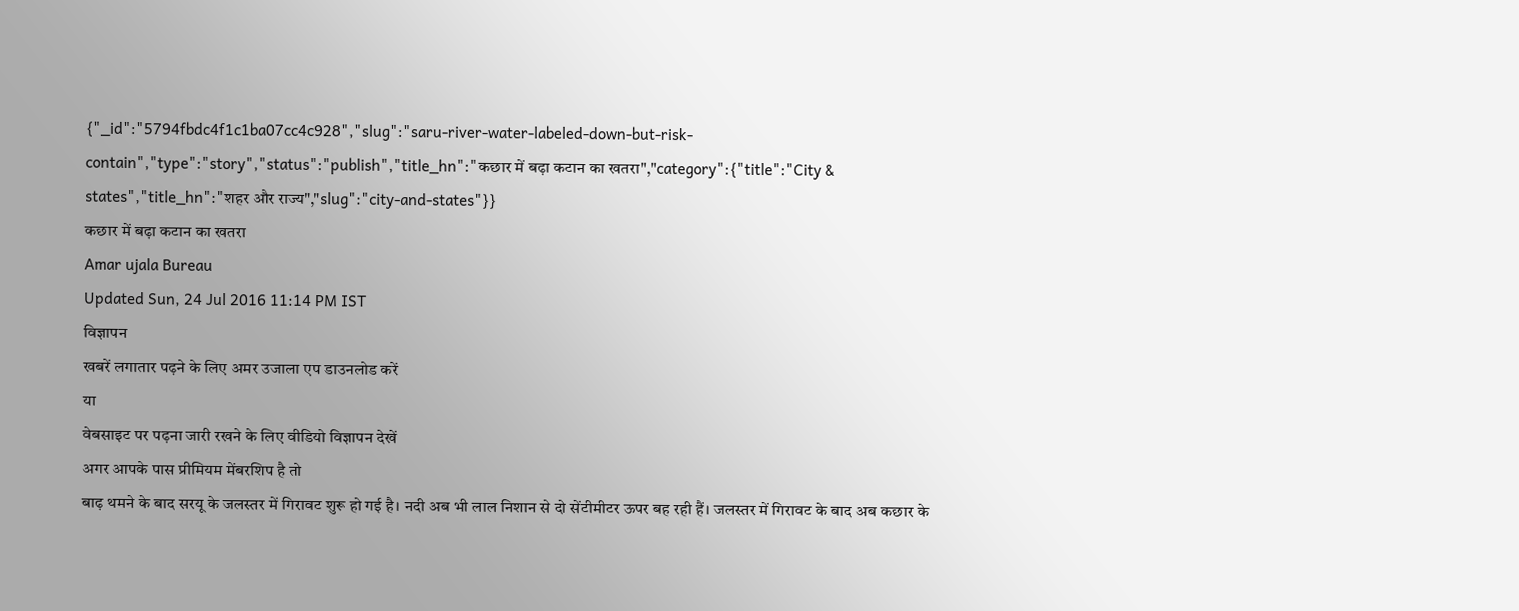{"_id":"5794fbdc4f1c1ba07cc4c928","slug":"saru-river-water-labeled-down-but-risk-contain","type":"story","status":"publish","title_hn":"कछार में बढ़ा कटान का खतरा","category":{"title":"City & states","title_hn":"शहर और राज्य","slug":"city-and-states"}}
कछार में बढ़ा कटान का खतरा
Amar ujala Bureau
Updated Sun, 24 Jul 2016 11:14 PM IST
विज्ञापन
खबरें लगातार पढ़ने के लिए अमर उजाला एप डाउनलोड करें
या
वेबसाइट पर पढ़ना जारी रखने के लिए वीडियो विज्ञापन देखें
अगर आपके पास प्रीमियम मेंबरशिप है तो
बाढ़ थमने के बाद सरयू के जलस्तर में गिरावट शुरू हो गई है। नदी अब भी लाल निशान से दो सेंटीमीटर ऊपर बह रही हैं। जलस्तर में गिरावट के बाद अब कछार के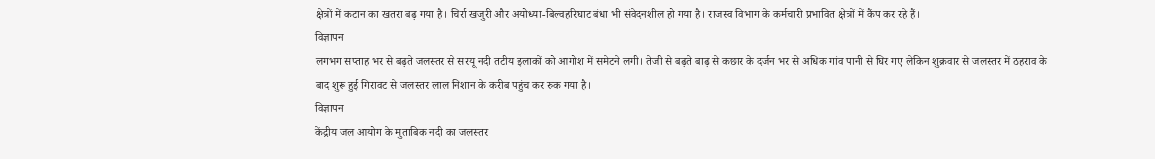क्षेत्रों में कटान का खतरा बढ़ गया है। चिर्रा खजुरी और अयोध्या-बिल्वहरिघाट बंधा भी संवेदनशील हो गया है। राजस्व विभाग के कर्मचारी प्रभावित क्षेत्रों में कैंप कर रहे हैं।
विज्ञापन
लगभग सप्ताह भर से बढ़ते जलस्तर से सरयू नदी तटीय इलाकों को आगोश में समेटने लगी। तेजी से बढ़ते बाढ़ से कछार के दर्जन भर से अधिक गांव पानी से घिर गए लेकिन शुक्रवार से जलस्तर में ठहराव के बाद शुरू हुई गिरावट से जलस्तर लाल निशान के करीब पहुंच कर रुक गया है।
विज्ञापन
केंद्रीय जल आयोग के मुताबिक नदी का जलस्तर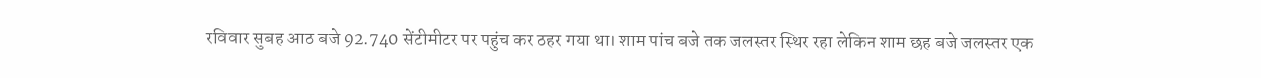रविवार सुबह आठ बजे 92.740 सेंटीमीटर पर पहुंच कर ठहर गया था। शाम पांच बजे तक जलस्तर स्थिर रहा लेकिन शाम छह बजे जलस्तर एक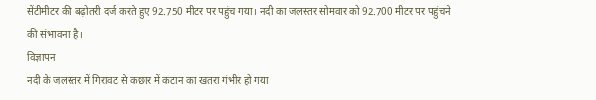सेंटीमीटर की बढ़ोतरी दर्ज करते हुए 92.750 मीटर पर पहुंच गया। नदी का जलस्तर सोमवार को 92.700 मीटर पर पहुंचने की संभावना है।
विज्ञापन
नदी के जलस्तर में गिरावट से कछार में कटान का खतरा गंभीर हो गया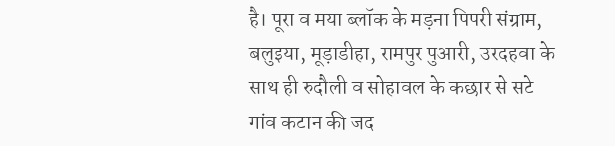है। पूरा व मया ब्लॉक के मड़ना पिपरी संग्राम, बलुइया, मूड़ाडीहा, रामपुर पुआरी, उरदहवा के साथ ही रुदौली व सोहावल के कछार से सटे गांव कटान की जद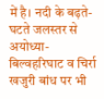में है। नदी के बढ़ते-घटते जलस्तर से अयोध्या-बिल्वहरिघाट व चिर्रा खजुरी बांध पर भी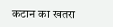कटान का खतरा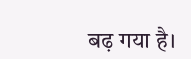बढ़ गया है।